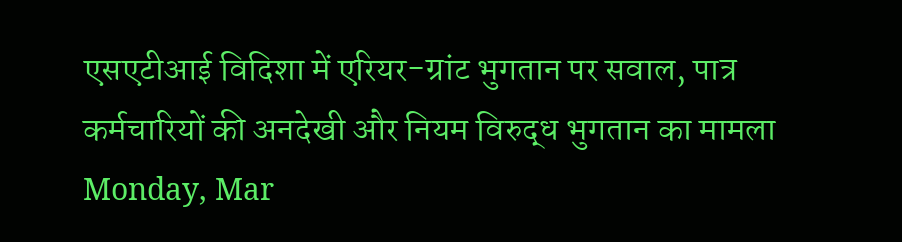एसएटीआई विदिशा में एरियर-ग्रांट भुगतान पर सवाल, पात्र कर्मचारियों की अनदेखी और नियम विरुद्ध भुगतान का मामला
Monday, Mar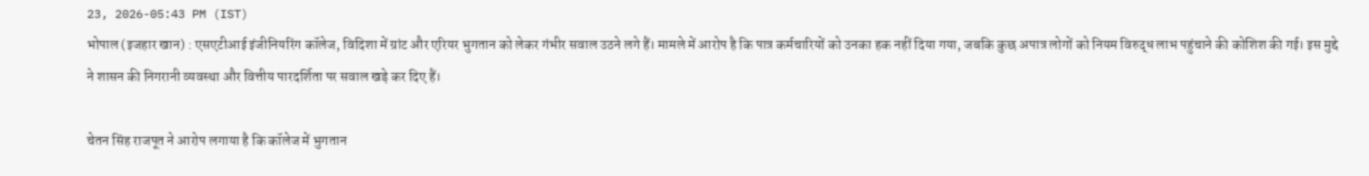23, 2026-05:43 PM (IST)
भोपाल (इजहार खान) : एसएटीआई इंजीनियरिंग कॉलेज, विदिशा में ग्रांट और एरियर भुगतान को लेकर गंभीर सवाल उठने लगे हैं। मामले में आरोप है कि पात्र कर्मचारियों को उनका हक नहीं दिया गया, जबकि कुछ अपात्र लोगों को नियम विरुद्ध लाभ पहुंचाने की कोशिश की गई। इस मुद्दे ने शासन की निगरानी व्यवस्था और वित्तीय पारदर्शिता पर सवाल खड़े कर दिए हैं।

चेतन सिंह राजपूत ने आरोप लगाया है कि कॉलेज में भुगतान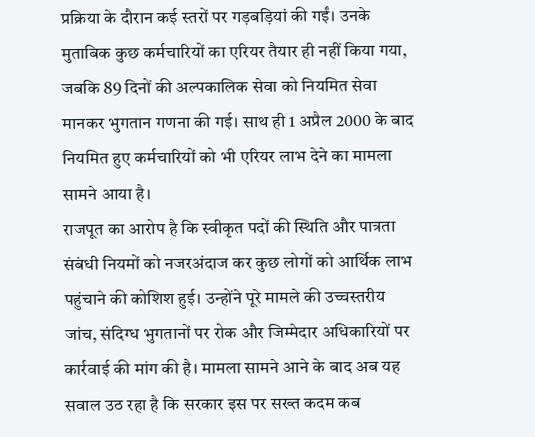प्रक्रिया के दौरान कई स्तरों पर गड़बड़ियां की गईं। उनके मुताबिक कुछ कर्मचारियों का एरियर तैयार ही नहीं किया गया, जबकि 89 दिनों की अल्पकालिक सेवा को नियमित सेवा मानकर भुगतान गणना की गई। साथ ही 1 अप्रैल 2000 के बाद नियमित हुए कर्मचारियों को भी एरियर लाभ देने का मामला सामने आया है।
राजपूत का आरोप है कि स्वीकृत पदों की स्थिति और पात्रता संबंधी नियमों को नजरअंदाज कर कुछ लोगों को आर्थिक लाभ पहुंचाने की कोशिश हुई। उन्होंने पूरे मामले की उच्चस्तरीय जांच, संदिग्ध भुगतानों पर रोक और जिम्मेदार अधिकारियों पर कार्रवाई की मांग की है। मामला सामने आने के बाद अब यह सवाल उठ रहा है कि सरकार इस पर सख्त कदम कब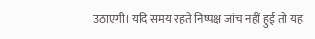उठाएगी। यदि समय रहते निष्पक्ष जांच नहीं हुई तो यह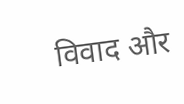विवाद और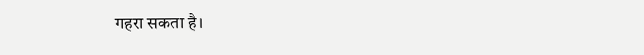गहरा सकता है।